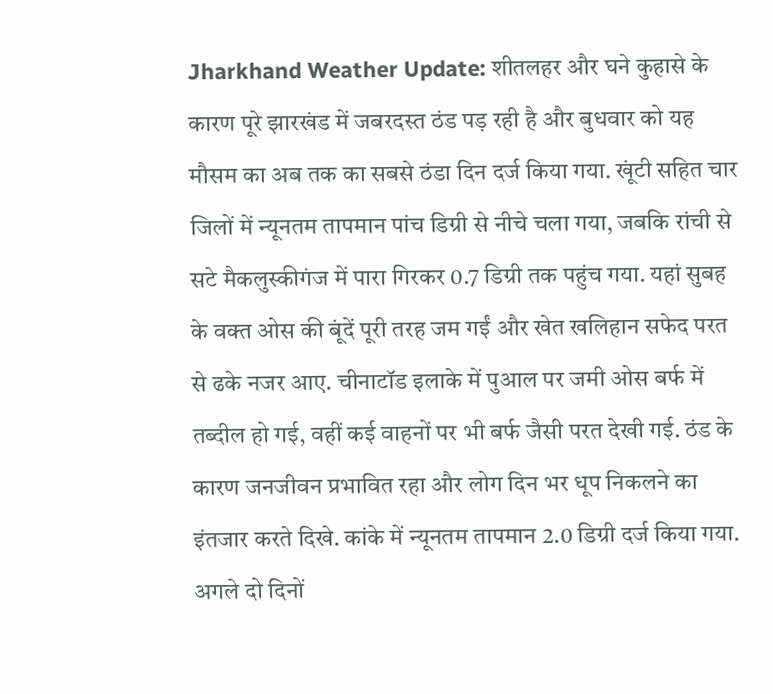Jharkhand Weather Update: शीतलहर और घने कुहासे के कारण पूरे झारखंड में जबरदस्त ठंड पड़ रही है और बुधवार को यह मौसम का अब तक का सबसे ठंडा दिन दर्ज किया गया. खूंटी सहित चार जिलों में न्यूनतम तापमान पांच डिग्री से नीचे चला गया, जबकि रांची से सटे मैकलुस्कीगंज में पारा गिरकर 0.7 डिग्री तक पहुंच गया. यहां सुबह के वक्त ओस की बूंदें पूरी तरह जम गईं और खेत खलिहान सफेद परत से ढके नजर आए. चीनाटॉड इलाके में पुआल पर जमी ओस बर्फ में तब्दील हो गई, वहीं कई वाहनों पर भी बर्फ जैसी परत देखी गई. ठंड के कारण जनजीवन प्रभावित रहा और लोग दिन भर धूप निकलने का इंतजार करते दिखे. कांके में न्यूनतम तापमान 2.0 डिग्री दर्ज किया गया.
अगले दो दिनों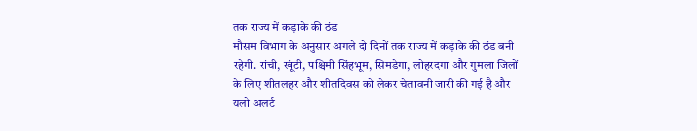तक राज्य में कड़ाके की ठंड
मौसम विभाग के अनुसार अगले दो दिनों तक राज्य में कड़ाके की ठंड बनी रहेगी. रांची, खूंटी, पश्चिमी सिंहभूम, सिमडेगा, लोहरदगा और गुमला जिलों के लिए शीतलहर और शीतदिवस को लेकर चेतावनी जारी की गई है और यलो अलर्ट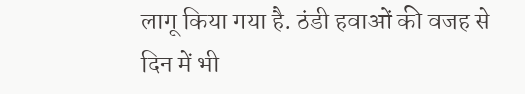लागू किया गया है. ठंडी हवाओं की वजह से दिन में भी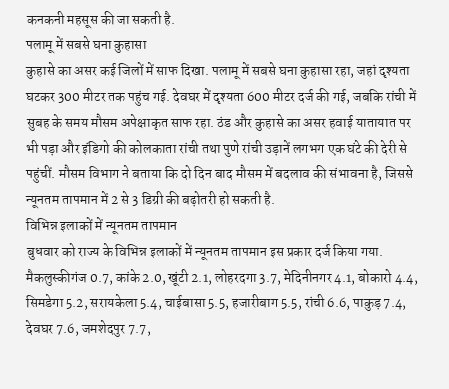कनकनी महसूस की जा सकती है.
पलामू में सबसे घना कुहासा
कुहासे का असर कई जिलों में साफ दिखा. पलामू में सबसे घना कुहासा रहा, जहां दृश्यता घटकर 300 मीटर तक पहुंच गई. देवघर में दृश्यता 600 मीटर दर्ज की गई, जबकि रांची में सुबह के समय मौसम अपेक्षाकृत साफ रहा. ठंड और कुहासे का असर हवाई यातायात पर भी पड़ा और इंडिगो की कोलकाता रांची तथा पुणे रांची उड़ानें लगभग एक घंटे की देरी से पहुंचीं. मौसम विभाग ने बताया कि दो दिन बाद मौसम में बदलाव की संभावना है, जिससे न्यूनतम तापमान में 2 से 3 डिग्री की बढ़ोतरी हो सकती है.
विभिन्न इलाकों में न्यूनतम तापमान
बुधवार को राज्य के विभिन्न इलाकों में न्यूनतम तापमान इस प्रकार दर्ज किया गया. मैकलुस्कीगंज 0.7, कांके 2.0, खूंटी 2.1, लोहरदगा 3.7, मेदिनीनगर 4.1, बोकारो 4.4, सिमडेगा 5.2, सरायकेला 5.4, चाईबासा 5.5, हजारीबाग 5.5, रांची 6.6, पाकुड़ 7.4, देवघर 7.6, जमशेदपुर 7.7,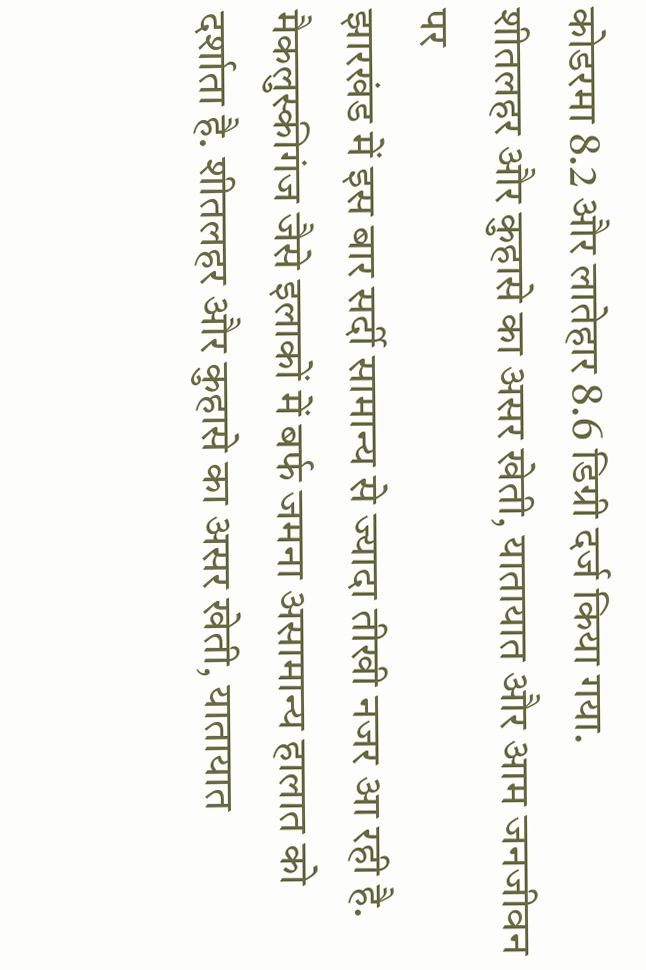कोडरमा 8.2 और लातेहार 8.6 डिग्री दर्ज किया गया.
शीतलहर और कुहासे का असर खेती, यातायात और आम जनजीवन पर
झारखंड में इस बार सर्दी सामान्य से ज्यादा तीखी नजर आ रही है. मैकलुस्कीगंज जैसे इलाकों में बर्फ जमना असामान्य हालात को दर्शाता है. शीतलहर और कुहासे का असर खेती, यातायात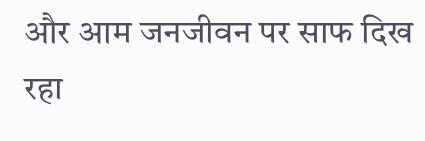और आम जनजीवन पर साफ दिख रहा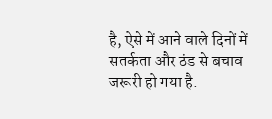है, ऐसे में आने वाले दिनों में सतर्कता और ठंड से बचाव जरूरी हो गया है.